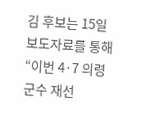김 후보는 15일 보도자료를 통해 “이번 4·7 의령군수 재선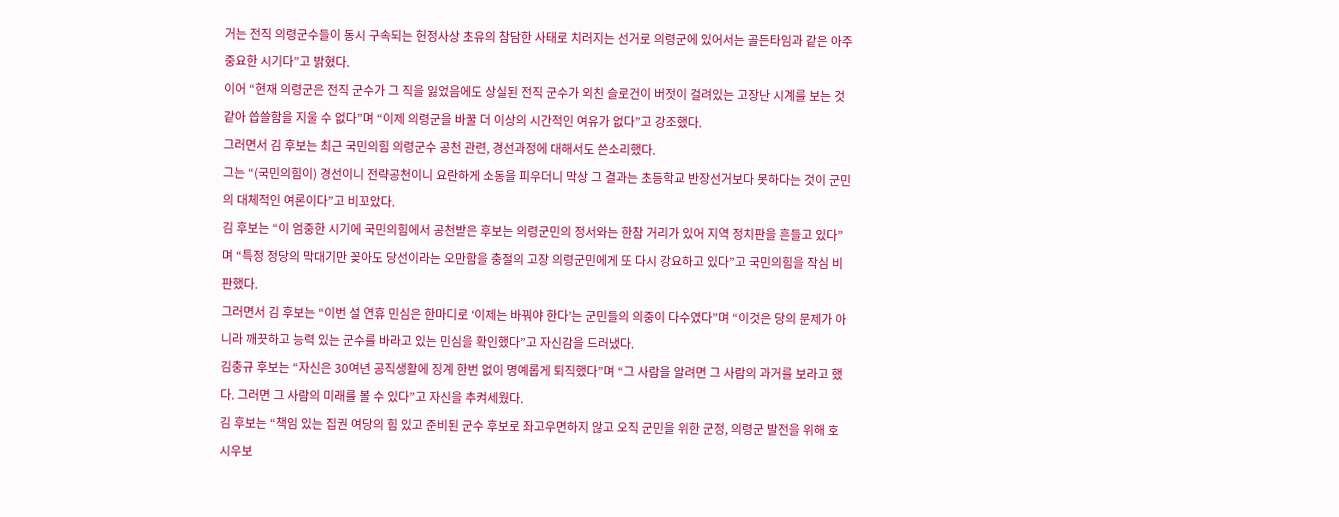거는 전직 의령군수들이 동시 구속되는 헌정사상 초유의 참담한 사태로 치러지는 선거로 의령군에 있어서는 골든타임과 같은 아주 중요한 시기다”고 밝혔다.
이어 “현재 의령군은 전직 군수가 그 직을 잃었음에도 상실된 전직 군수가 외친 슬로건이 버젓이 걸려있는 고장난 시계를 보는 것 같아 씁쓸함을 지울 수 없다”며 “이제 의령군을 바꿀 더 이상의 시간적인 여유가 없다”고 강조했다.
그러면서 김 후보는 최근 국민의힘 의령군수 공천 관련, 경선과정에 대해서도 쓴소리했다.
그는 “(국민의힘이) 경선이니 전략공천이니 요란하게 소동을 피우더니 막상 그 결과는 초등학교 반장선거보다 못하다는 것이 군민의 대체적인 여론이다”고 비꼬았다.
김 후보는 “이 엄중한 시기에 국민의힘에서 공천받은 후보는 의령군민의 정서와는 한참 거리가 있어 지역 정치판을 흔들고 있다”며 “특정 정당의 막대기만 꽂아도 당선이라는 오만함을 충절의 고장 의령군민에게 또 다시 강요하고 있다”고 국민의힘을 작심 비판했다.
그러면서 김 후보는 “이번 설 연휴 민심은 한마디로 ‘이제는 바꿔야 한다’는 군민들의 의중이 다수였다”며 “이것은 당의 문제가 아니라 깨끗하고 능력 있는 군수를 바라고 있는 민심을 확인했다”고 자신감을 드러냈다.
김충규 후보는 “자신은 30여년 공직생활에 징계 한번 없이 명예롭게 퇴직했다”며 “그 사람을 알려면 그 사람의 과거를 보라고 했다. 그러면 그 사람의 미래를 볼 수 있다”고 자신을 추켜세웠다.
김 후보는 “책임 있는 집권 여당의 힘 있고 준비된 군수 후보로 좌고우면하지 않고 오직 군민을 위한 군정, 의령군 발전을 위해 호시우보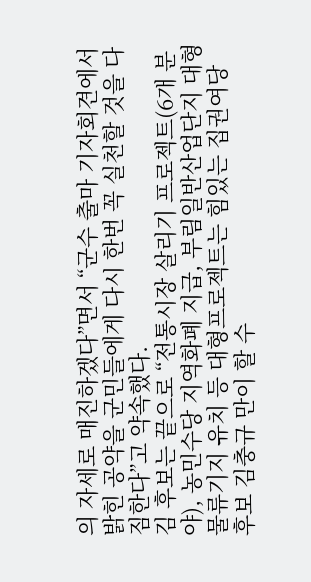의 자세로 매진하겠다”면서 “군수 출마 기자회견에서 밝힌 공약을 군민들에게 다시 한번 꼭 실천할 것을 다짐한다”고 약속했다.
김 후보는 끝으로 “전통시장 살리기 프로젝트(6개 분야), 농민수당 지역화폐 지급, 부림일반산업단지 대형물류기지 유치 등 대형프로젝트는 힘있는 집권여당 후보 김충규 만이 할 수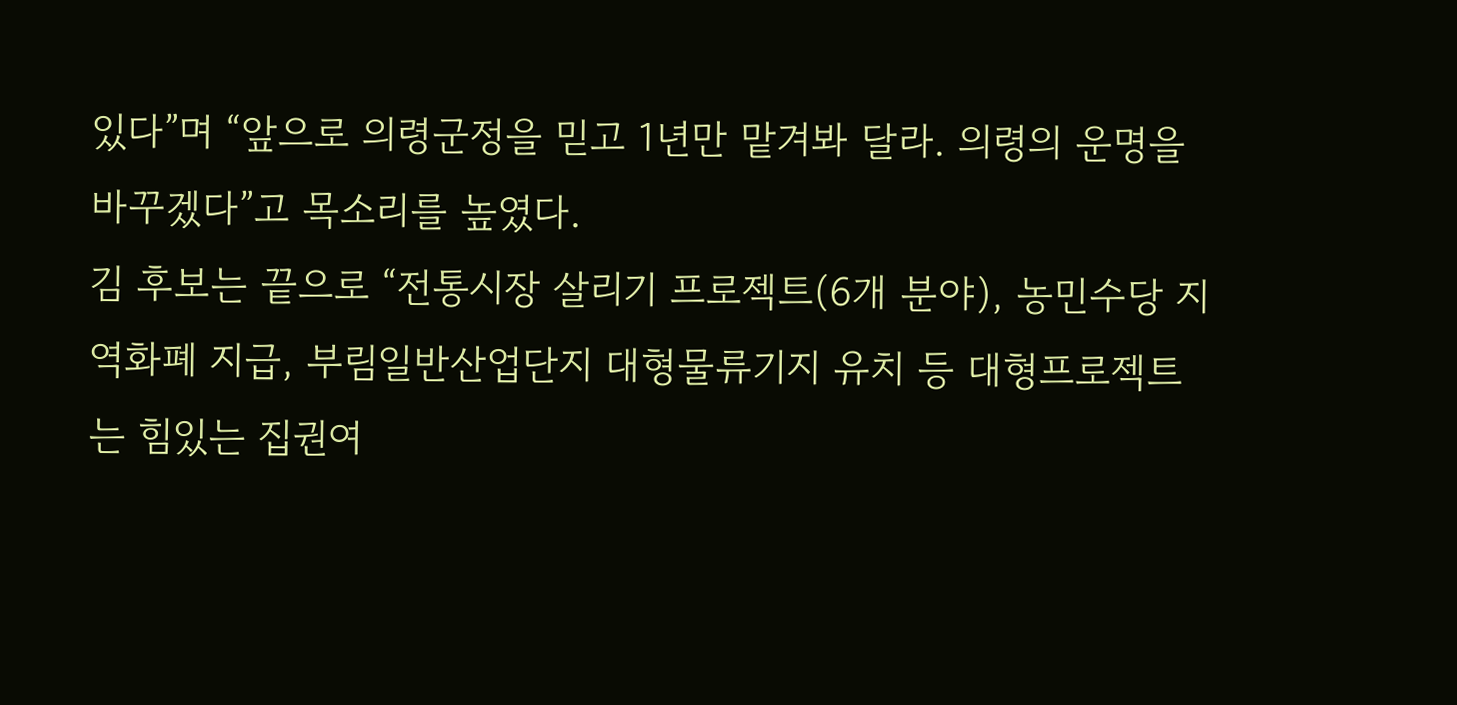있다”며 “앞으로 의령군정을 믿고 1년만 맡겨봐 달라. 의령의 운명을 바꾸겠다”고 목소리를 높였다.
김 후보는 끝으로 “전통시장 살리기 프로젝트(6개 분야), 농민수당 지역화폐 지급, 부림일반산업단지 대형물류기지 유치 등 대형프로젝트는 힘있는 집권여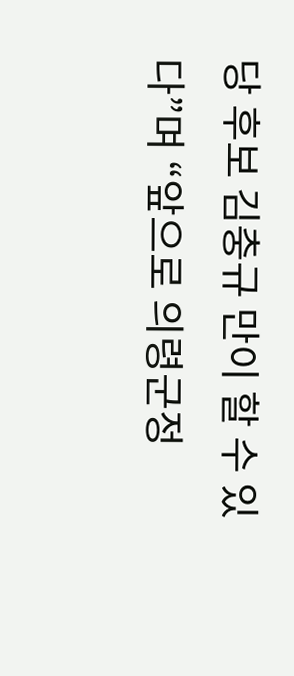당 후보 김충규 만이 할 수 있다”며 “앞으로 의령군정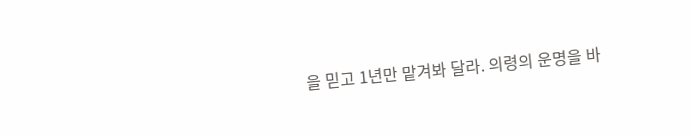을 믿고 1년만 맡겨봐 달라. 의령의 운명을 바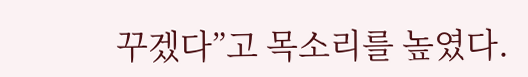꾸겠다”고 목소리를 높였다.